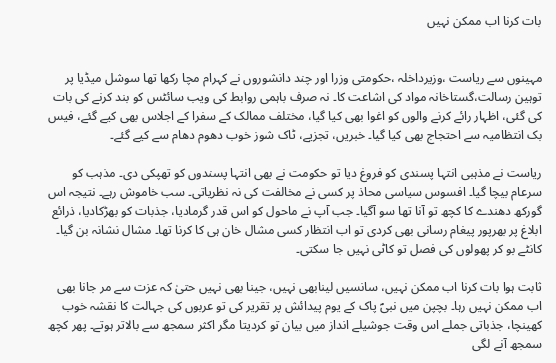بات کرنا اب ممکن نہیں


مہینوں سے ریاست ،وزیرداخلہ ،حکومتی وزرا اور چند دانشوروں نے کہرام مچا رکھا تھا سوشل میڈیا پر توہین رسالت،گستاخانہ مواد کی اشاعت کا۔ نہ صرف باہمی روابط کی ویب سائٹس کو بند کرنے کی بات کی گئی، اظہار رائے کرنے والوں کو اغوا بھی کیا گیا، مختلف ممالک کے سفرا کے اجلاس بھی کیے گئے، فیس بک انتظامیہ سے احتجاج بھی کیا گیا۔ خبریں، تجزیے، ٹاک شوز خوب دھوم دھام سے کیے گئے۔

ریاست نے مذہبی انتہا پسندی کو فروغ دیا تو حکومت نے بھی انتہا پسندوں کو تھپکی دی۔ مذہب کو سرعام بیچا گیا۔ افسوس سیاسی محاذ پر کسی نے مخالفت کی نہ نظریاتی۔ سب خاموش رہے۔ نتیجہ اس گورکھ دھندے کا کچھ تو آنا تھا سو آگیا۔ جب آپ نے ماحول کو اس قدر گرمادیا، جذبات کو بھڑکادیا، ذرائع ابلاغ پر بھرپور پیغام رسانی بھی کردی تو اب انتظار کسی مشال خان ہی کا کرنا تھا۔ مشال نشانہ بن گیا۔ کانٹے بو کر پھولوں کی فصل تو کاٹی نہیں جا سکتی۔

ثابت ہوا بات کرنا اب ممکن نہیں، سانسیں لینابھی نہیں، جینا بھی نہیں حتیٰ کہ عزت سے مر جانا بھی اب ممکن نہیں رہا۔ بچپن میں نبیؐ پاک کے یوم پیدائش پر تقریر کی تو عربوں کی جہالت کا نقشہ خوب کھینچا، جذباتی جملے اس وقت جوشیلے انداز میں بیان تو کردیتا مگر اکثر سمجھ سے بالاتر ہوتے۔ پھر کچھ سمجھ آنے لگی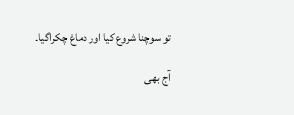تو سوچنا شروع کیا اور دماغ چکراگیا۔

آج بھی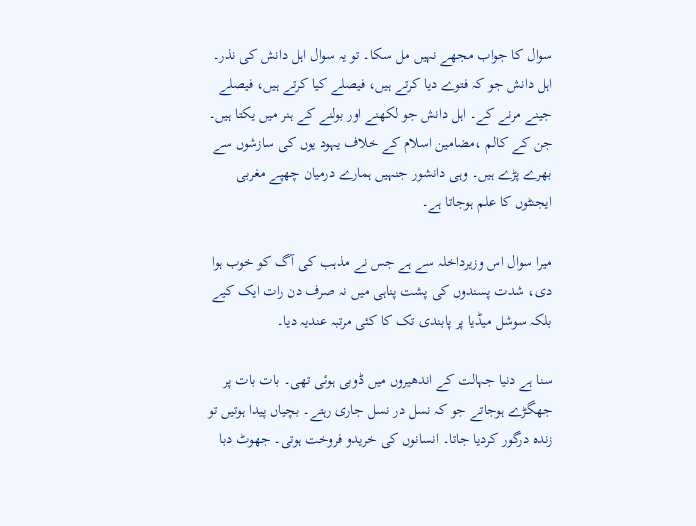سوال کا جواب مجھے نہیں مل سکا۔ تو یہ سوال اہل دانش کی نذر۔ اہل دانش جو کہ فتوے دیا کرتے ہیں، فیصلے کیا کرتے ہیں، فیصلے جینے مرنے کے۔ اہل دانش جو لکھنے اور بولنے کے ہنر میں یکتا ہیں۔ جن کے کالم ،مضامین اسلام کے خلاف یہود یوں کی سازشوں سے بھرے پڑے ہیں۔ وہی دانشور جنہیں ہمارے درمیان چھپے مغربی ایجنٹوں کا علم ہوجاتا ہے۔

میرا سوال اس وزیرداخلہ سے ہے جس نے مذہب کی آگ کو خوب ہوا دی، شدت پسندوں کی پشت پناہی میں نہ صرف دن رات ایک کیے بلکہ سوشل میڈیا پر پابندی تک کا کئی مرتبہ عندیہ دیا۔

سنا ہے دنیا جہالت کے اندھیروں میں ڈوبی ہوئی تھی۔ بات بات پر جھگڑے ہوجاتے جو کہ نسل در نسل جاری رہتے۔ بچیاں پیدا ہوتیں تو زندہ درگور کردیا جاتا۔ انسانوں کی خریدو فروخت ہوتی۔ جھوٹ دبا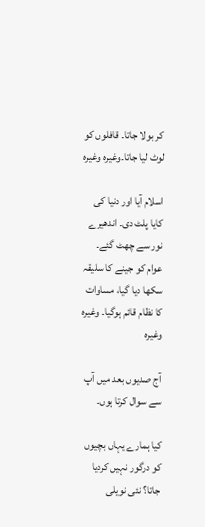کر بولا جاتا۔ قافلوں کو لوٹ لیا جاتا۔وغیرہ وغیرہ

اسلام آیا اور دنیا کی کایا پلٹ دی۔ اندھیرے نور سے چھٹ گئے۔ عوام کو جینے کا سلیقہ سکھا دیا گیا، مساوات کا نظام قائم ہوگیا۔ وغیرہ وغیرہ

آج صدیوں بعد میں آپ سے سوال کرتا ہوں۔

کیا ہمارے یہاں بچیوں کو درگور نہیں کردیا جاتا؟ نئی نویلی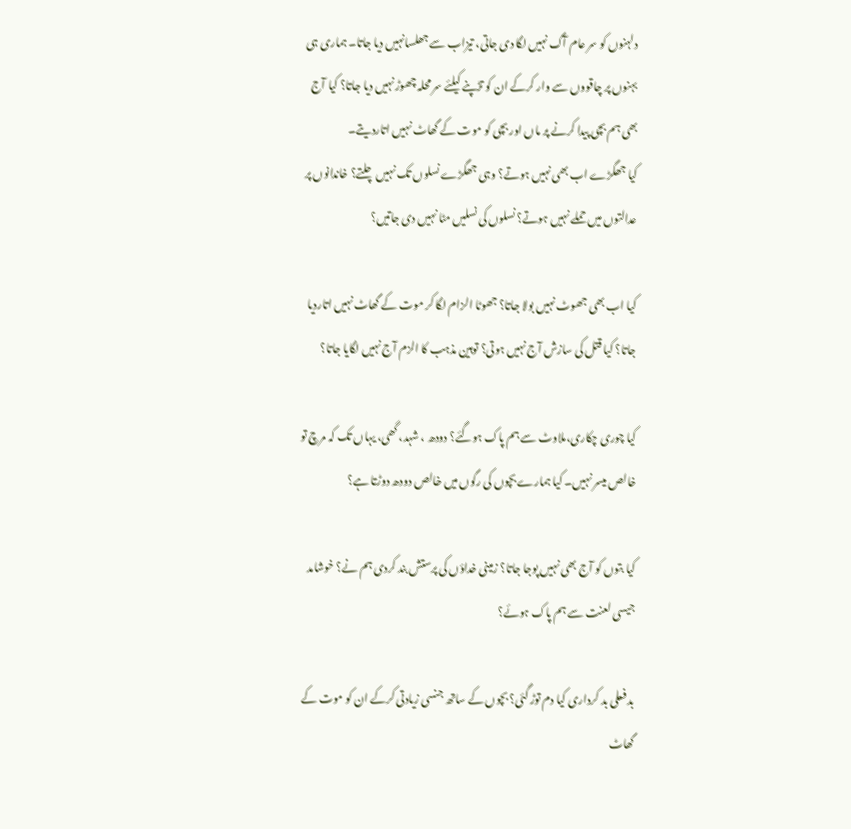دلہنوں کو سر عام آگ نہیں لگا دی جاتی، تیزاب سے جھلسانہیں دیا جاتا۔ ہماری ہی بہنوں پر چاقووں سے وار کرکے ان کو تڑپنے کیلئے سر محلہ چھوڑ نہیں دیا جاتا؟ کیا آج بھی ہم بچی پیدا کرنے پر ماں اور بچی کو موت کے گھاٹ نہیں اتاردیتے۔
کیا جھگڑے اب بھی نہیں ہوتے؟ وہی جھگڑے نسلوں تک نہیں چلتے؟ خاندانوں پر عدالتوں میں حملے نہیں ہوتے؟ نسلوں کی نسلیں مٹا نہیں دی جاتیں؟

کیا اب بھی جھوٹ نہیں بولا جاتا؟ جھوٹا الزام لگا کر موت کے گھاٹ نہیں اتاردیا جاتا؟ کیا قتل کی سازش آج نہیں ہوتی؟ توہین مذہب کا الزم آج نہیں لگایا جاتا؟

کیا چوری چکاری،ملاوٹ سے ہم پاک ہوگئے؟ دودھ ، شہد، گھی، یہاں تک کہ مرچ تو خالص میسر نہیں۔ کیا ہمارے بچوں کی رگوں میں خالص دودھ دوڑتا ہے؟

کیا بتوں کو آج بھی نہیں پوجا جاتا؟ زمینی خداؤں کی پرستش بند کردی ہم نے؟ خوشامد جیسی لعنت سے ہم پاک ہوئے؟

بد فعلی بد کرداری کیا دم توڑ گئی؟ بچوں کے ساتھ جنسی زیادتی کرکے ان کو موت کے گھاٹ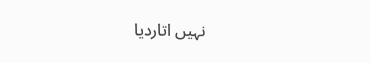نہیں اتاردیا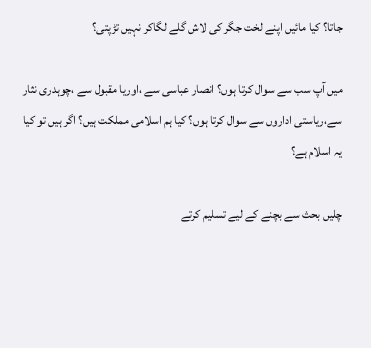جاتا؟ کیا مائیں اپنے لخت جگر کی لاش گلے لگاکر نہیں تڑپتی؟

میں آپ سب سے سوال کرتا ہوں؟ انصار عباسی سے ،اوریا مقبول سے ،چوہدری نثار سے،ریاستی اداروں سے سوال کرتا ہوں؟ کیا ہم اسلامی مملکت ہیں؟ اگر ہیں تو کیا یہ اسلام ہے؟

چلیں بحث سے بچنے کے لیے تسلیم کرتے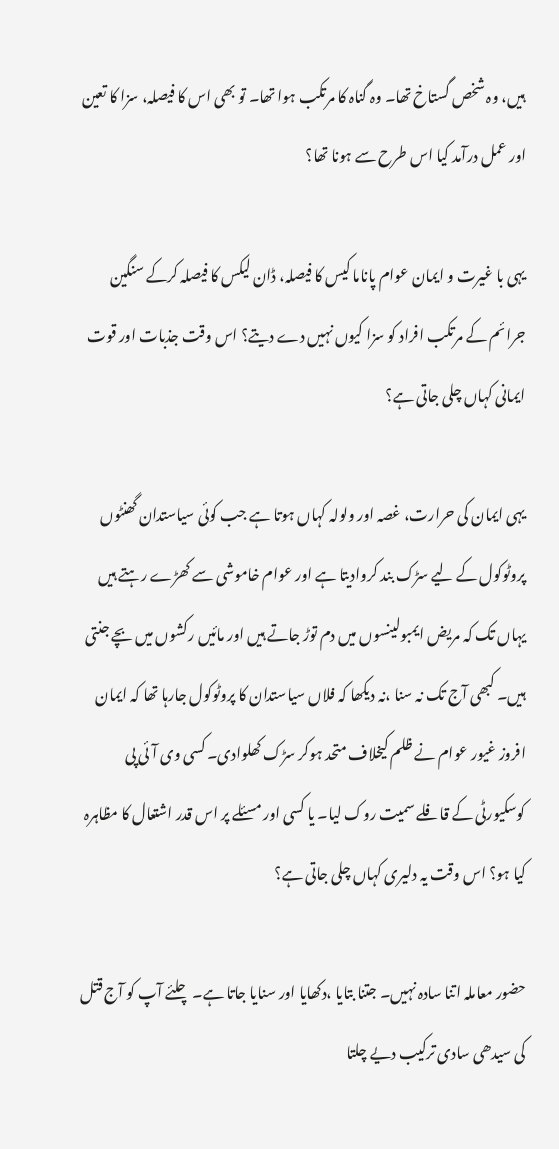ہیں، وہ شخص گستاخ تھا۔ وہ گناہ کا مرتکب ہوا تھا۔ تو بھی اس کا فیصلہ، سزا کا تعین اور عمل درآمد کیا اس طرح سے ہونا تھا؟

یہی با غیرت و ایمان عوام پاناما کیس کا فیصلہ، ڈان لیکس کا فیصلہ کرکے سنگین جرائم کے مرتکب افراد کو سزا کیوں نہیں دے دیتے؟ اس وقت جذبات اور قوت ایمانی کہاں چلی جاتی ہے؟

یہی ایمان کی حرارت، غصہ اور ولولہ کہاں ہوتا ہے جب کوئی سیاستدان گھنٹوں پروٹوکول کے لیے سڑک بند کروادیتا ہے اور عوام خاموشی سے کھڑے رہتے ہیں یہاں تک کہ مریض ایمبولینسوں میں دم توڑ جاتے ہیں اور مائیں رکشوں میں بچے جنتی ہیں۔ کبھی آج تک نہ سنا ،نہ دیکھا کہ فلاں سیاستدان کا پروٹوکول جارہا تھا کہ ایمان افروز غیور عوام نے ظلم کیخلاف متحد ہوکر سڑک کھلوادی۔ کسی وی آئی پی کوسکیورٹی کے قافلے سمیت روک لیا۔ یا کسی اور مسئلے پر اس قدر اشتعال کا مظاہرہ کیا ہو؟ اس وقت یہ دلیری کہاں چلی جاتی ہے؟

حضور معاملہ اتنا سادہ نہیں۔ جتنا بتایا ،دکھایا اور سنایا جاتا ہے۔ چلئے آپ کو آج قتل کی سیدھی سادی ترکیب دیے چلتا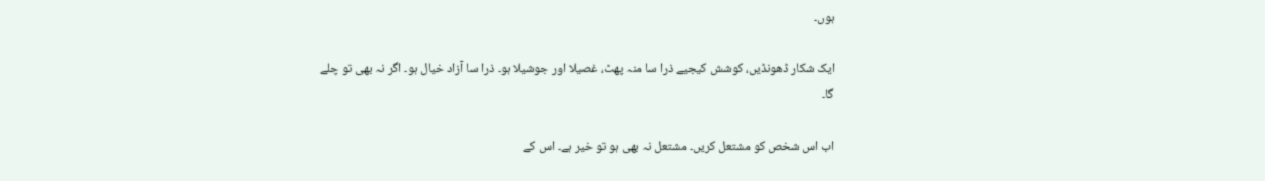ہوں۔

ایک شکار ڈھونڈیں، کوشش کیجیے ذرا سا منہ پھٹ، غصیلا اور جوشیلا ہو۔ ذرا سا آزاد خیال ہو۔ اگر نہ بھی تو چلے گا۔

اب اس شخص کو مشتعل کریں۔ مشتعل نہ بھی ہو تو خیر ہے۔ اس کے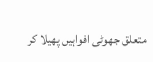متعلق جھوٹی افواہیں پھیلا کر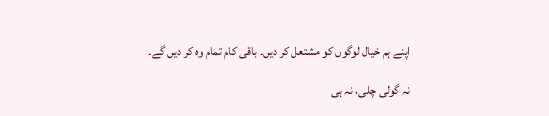اپنے ہم خیال لوگوں کو مشتعل کر دیں۔ باقی کام تمام وہ کر دیں گے۔

نہ گولی چلی، نہ ہی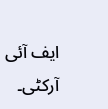ایف آئی آرکٹی۔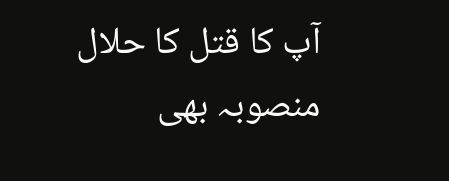آپ کا قتل کا حلال منصوبہ بھی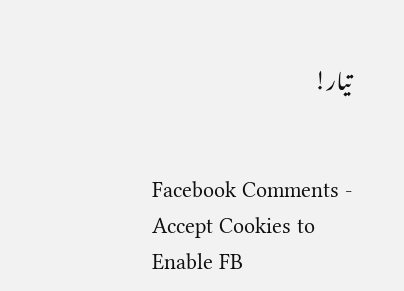تیار!


Facebook Comments - Accept Cookies to Enable FB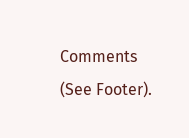Comments (See Footer).